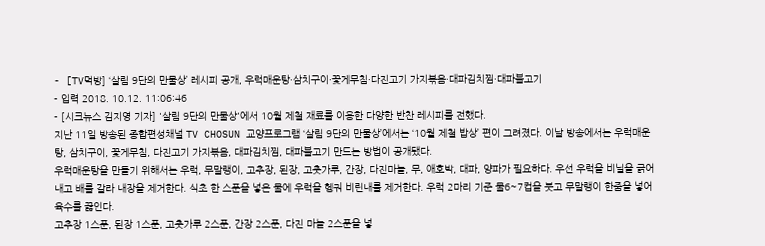- [TV먹방] ‘살림 9단의 만물상’ 레시피 공개, 우럭매운탕·삼치구이·꽃게무침·다진고기 가지볶음·대파김치찜·대파불고기
- 입력 2018. 10.12. 11:06:46
- [시크뉴스 김지영 기자] '살림 9단의 만물상'에서 10월 제철 재료를 이용한 다양한 반찬 레시피를 전했다.
지난 11일 방송된 종합편성채널 TV CHOSUN 교양프로그램 ‘살림 9단의 만물상’에서는 ‘10월 제철 밥상’ 편이 그려졌다. 이날 방송에서는 우럭매운탕, 삼치구이, 꽃게무침, 다진고기 가지볶음, 대파김치찜, 대파불고기 만드는 방법이 공개됐다.
우럭매운탕을 만들기 위해서는 우럭, 무말랭이, 고추장, 된장, 고춧가루, 간장, 다진마늘, 무, 애호박, 대파, 양파가 필요하다. 우선 우럭을 비닐을 긁어 내고 배를 갈라 내장을 제거한다. 식초 한 스푼을 넣은 물에 우럭을 헹궈 비린내를 제거한다. 우럭 2마리 기준 물6~7컵을 붓고 무말랭이 한줌을 넣어 육수를 끓인다.
고추장 1스푼, 된장 1스푼, 고춧가루 2스푼, 간장 2스푼, 다진 마늘 2스푼을 넣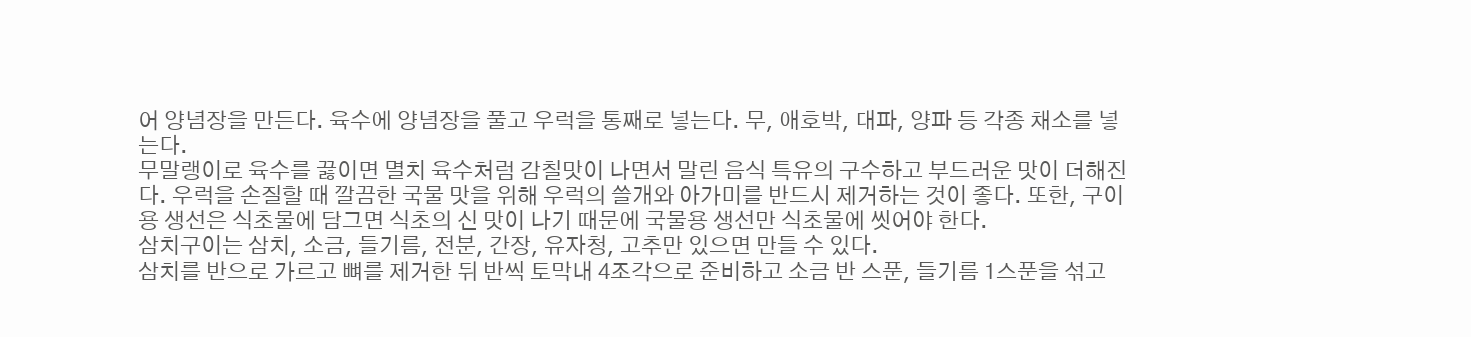어 양념장을 만든다. 육수에 양념장을 풀고 우럭을 통째로 넣는다. 무, 애호박, 대파, 양파 등 각종 채소를 넣는다.
무말랭이로 육수를 끓이면 멸치 육수처럼 감칠맛이 나면서 말린 음식 특유의 구수하고 부드러운 맛이 더해진다. 우럭을 손질할 때 깔끔한 국물 맛을 위해 우럭의 쓸개와 아가미를 반드시 제거하는 것이 좋다. 또한, 구이용 생선은 식초물에 담그면 식초의 신 맛이 나기 때문에 국물용 생선만 식초물에 씻어야 한다.
삼치구이는 삼치, 소금, 들기름, 전분, 간장, 유자청, 고추만 있으면 만들 수 있다.
삼치를 반으로 가르고 뼈를 제거한 뒤 반씩 토막내 4조각으로 준비하고 소금 반 스푼, 들기름 1스푼을 섞고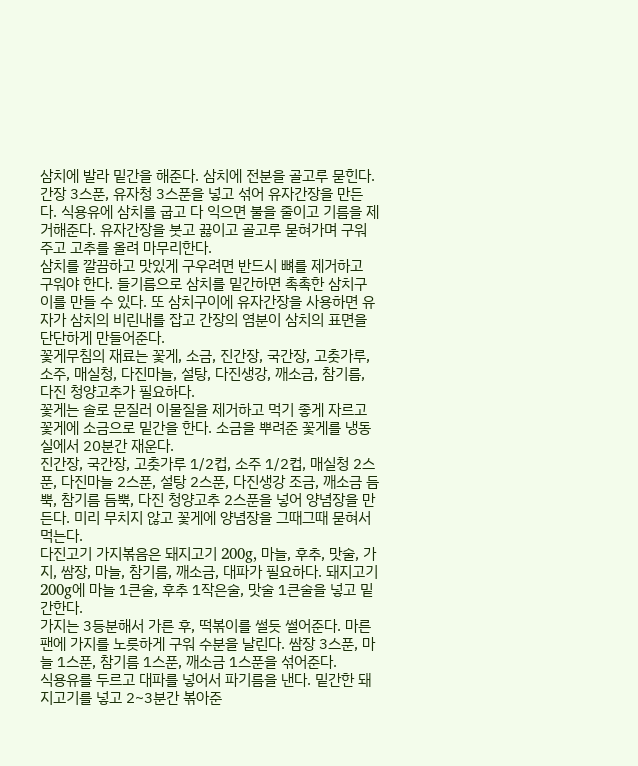삼치에 발라 밑간을 해준다. 삼치에 전분을 골고루 묻힌다.
간장 3스푼, 유자청 3스푼을 넣고 섞어 유자간장을 만든다. 식용유에 삼치를 굽고 다 익으면 불을 줄이고 기름을 제거해준다. 유자간장을 붓고 끓이고 골고루 묻혀가며 구워주고 고추를 올려 마무리한다.
삼치를 깔끔하고 맛있게 구우려면 반드시 뼈를 제거하고 구워야 한다. 들기름으로 삼치를 밑간하면 촉촉한 삼치구이를 만들 수 있다. 또 삼치구이에 유자간장을 사용하면 유자가 삼치의 비린내를 잡고 간장의 염분이 삼치의 표면을 단단하게 만들어준다.
꽃게무침의 재료는 꽃게, 소금, 진간장, 국간장, 고춧가루, 소주, 매실청, 다진마늘, 설탕, 다진생강, 깨소금, 참기름, 다진 청양고추가 필요하다.
꽃게는 솔로 문질러 이물질을 제거하고 먹기 좋게 자르고 꽃게에 소금으로 밑간을 한다. 소금을 뿌려준 꽃게를 냉동실에서 20분간 재운다.
진간장, 국간장, 고춧가루 1/2컵, 소주 1/2컵, 매실청 2스푼, 다진마늘 2스푼, 설탕 2스푼, 다진생강 조금, 깨소금 듬뿍, 참기름 듬뿍, 다진 청양고추 2스푼을 넣어 양념장을 만든다. 미리 무치지 않고 꽃게에 양념장을 그때그때 묻혀서 먹는다.
다진고기 가지볶음은 돼지고기 200g, 마늘, 후추, 맛술, 가지, 쌈장, 마늘, 참기름, 깨소금, 대파가 필요하다. 돼지고기 200g에 마늘 1큰술, 후추 1작은술, 맛술 1큰술을 넣고 밑간한다.
가지는 3등분해서 가른 후, 떡볶이를 썰듯 썰어준다. 마른 팬에 가지를 노릇하게 구워 수분을 날린다. 쌈장 3스푼, 마늘 1스푼, 참기름 1스푼, 깨소금 1스푼을 섞어준다.
식용유를 두르고 대파를 넣어서 파기름을 낸다. 밑간한 돼지고기를 넣고 2~3분간 볶아준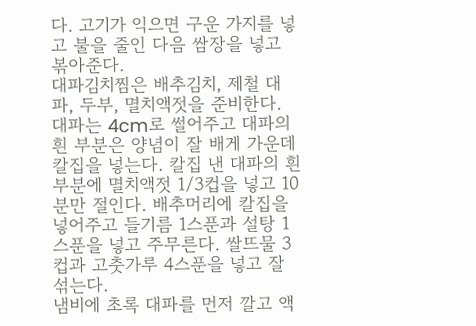다. 고기가 익으면 구운 가지를 넣고 불을 줄인 다음 쌈장을 넣고 볶아준다.
대파김치찜은 배추김치, 제철 대파, 두부, 멸치액젓을 준비한다. 대파는 4cm로 썰어주고 대파의 흰 부분은 양념이 잘 배게 가운데 칼집을 넣는다. 칼집 낸 대파의 흰 부분에 멸치액젓 1/3컵을 넣고 10분만 절인다. 배추머리에 칼집을 넣어주고 들기름 1스푼과 설탕 1스푼을 넣고 주무른다. 쌀뜨물 3컵과 고춧가루 4스푼을 넣고 잘 섞는다.
냄비에 초록 대파를 먼저 깔고 액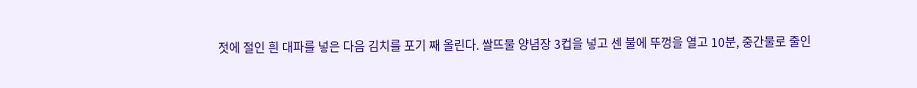젓에 절인 흰 대파를 넣은 다음 김치를 포기 째 올린다. 쌀뜨물 양념장 3컵을 넣고 센 불에 뚜껑을 열고 10분, 중간물로 줄인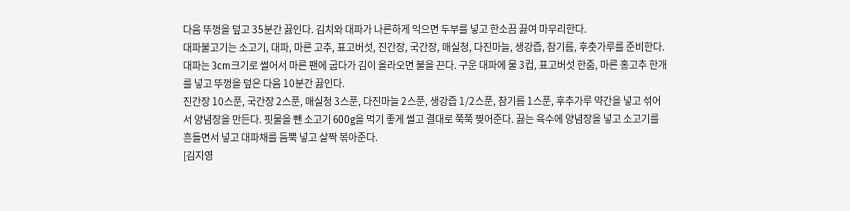다음 뚜껑을 덮고 35분간 끓인다. 김치와 대파가 나른하게 익으면 두부를 넣고 한소끔 끓여 마무리한다.
대파불고기는 소고기, 대파, 마른 고추, 표고버섯, 진간장, 국간장, 매실청, 다진마늘, 생강즙, 참기름, 후춧가루를 준비한다.
대파는 3cm크기로 썰어서 마른 팬에 굽다가 김이 올라오면 불을 끈다. 구운 대파에 물 3컵, 표고버섯 한줌, 마른 홍고추 한개를 넣고 뚜껑을 덮은 다음 10분간 끓인다.
진간장 10스푼, 국간장 2스푼, 매실청 3스푼, 다진마늘 2스푼, 생강즙 1/2스푼, 참기름 1스푼, 후추가루 약간을 넣고 섞어서 양념장을 만든다. 핏물을 뺀 소고기 600g을 먹기 좋게 썰고 결대로 쭉쭉 찢어준다. 끓는 육수에 양념장을 넣고 소고기를 흔들면서 넣고 대파채를 듬뿍 넣고 살짝 볶아준다.
[김지영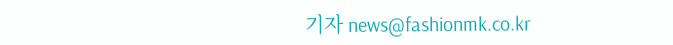기자 news@fashionmk.co.kr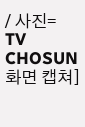/ 사진= TV CHOSUN 화면 캡쳐]